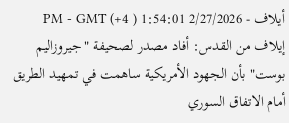أيلاف - 2/27/2026 1:54:01 PM - GMT (+4 )
إيلاف من القدس: أفاد مصدر لصحيفة "جيروزاليم بوست" بأن الجهود الأمريكية ساهمت في تمهيد الطريق أمام الاتفاق السوري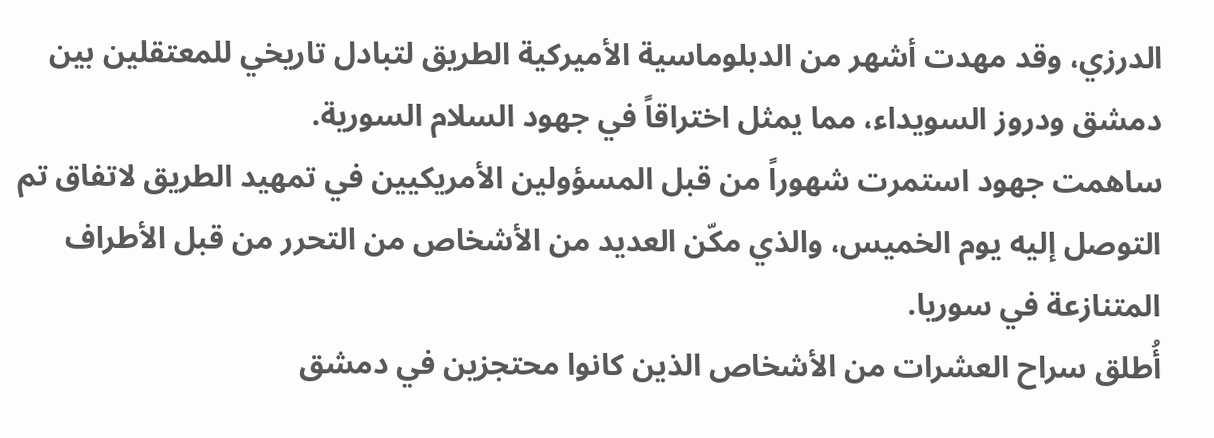الدرزي، وقد مهدت أشهر من الدبلوماسية الأميركية الطريق لتبادل تاريخي للمعتقلين بين دمشق ودروز السويداء، مما يمثل اختراقاً في جهود السلام السورية.
ساهمت جهود استمرت شهوراً من قبل المسؤولين الأمريكيين في تمهيد الطريق لاتفاق تم التوصل إليه يوم الخميس، والذي مكّن العديد من الأشخاص من التحرر من قبل الأطراف المتنازعة في سوريا.
أُطلق سراح العشرات من الأشخاص الذين كانوا محتجزين في دمشق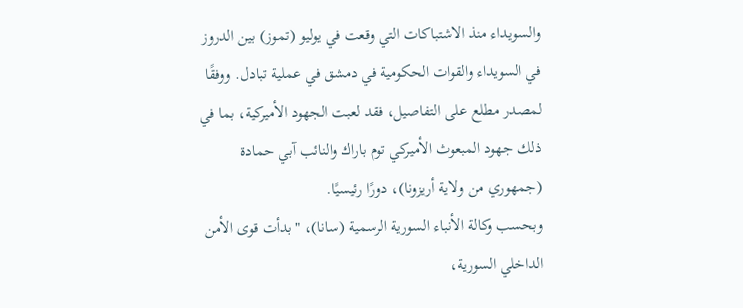والسويداء منذ الاشتباكات التي وقعت في يوليو (تموز) بين الدروز في السويداء والقوات الحكومية في دمشق في عملية تبادل. ووفقًا لمصدر مطلع على التفاصيل، فقد لعبت الجهود الأميركية، بما في ذلك جهود المبعوث الأميركي توم باراك والنائب آبي حمادة (جمهوري من ولاية أريزونا)، دورًا رئيسيًا.
وبحسب وكالة الأنباء السورية الرسمية (سانا)، "بدأت قوى الأمن الداخلي السورية،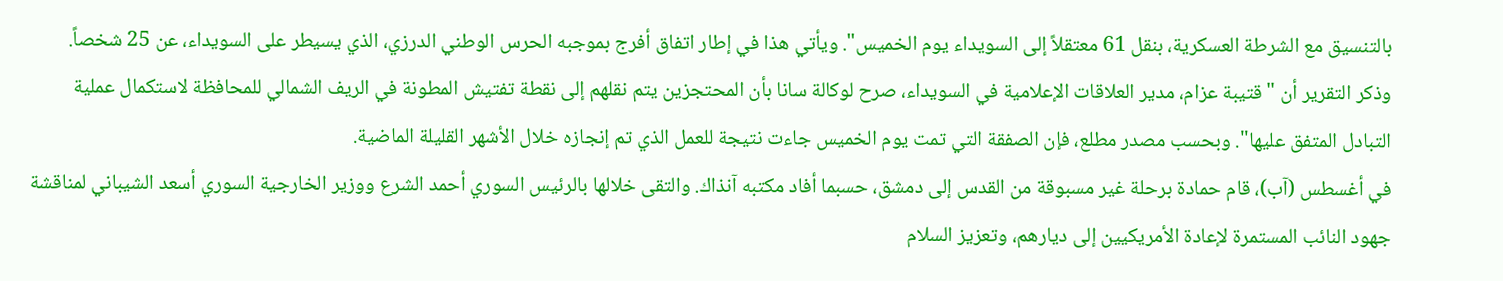بالتنسيق مع الشرطة العسكرية، بنقل 61 معتقلاً إلى السويداء يوم الخميس". ويأتي هذا في إطار اتفاق أفرج بموجبه الحرس الوطني الدرزي، الذي يسيطر على السويداء، عن 25 شخصاً.
وذكر التقرير أن "قتيبة عزام، مدير العلاقات الإعلامية في السويداء، صرح لوكالة سانا بأن المحتجزين يتم نقلهم إلى نقطة تفتيش المطونة في الريف الشمالي للمحافظة لاستكمال عملية التبادل المتفق عليها". وبحسب مصدر مطلع، فإن الصفقة التي تمت يوم الخميس جاءت نتيجة للعمل الذي تم إنجازه خلال الأشهر القليلة الماضية.
في أغسطس (آب)، قام حمادة برحلة غير مسبوقة من القدس إلى دمشق، حسبما أفاد مكتبه آنذاك. والتقى خلالها بالرئيس السوري أحمد الشرع ووزير الخارجية السوري أسعد الشيباني لمناقشة جهود النائب المستمرة لإعادة الأمريكيين إلى ديارهم، وتعزيز السلام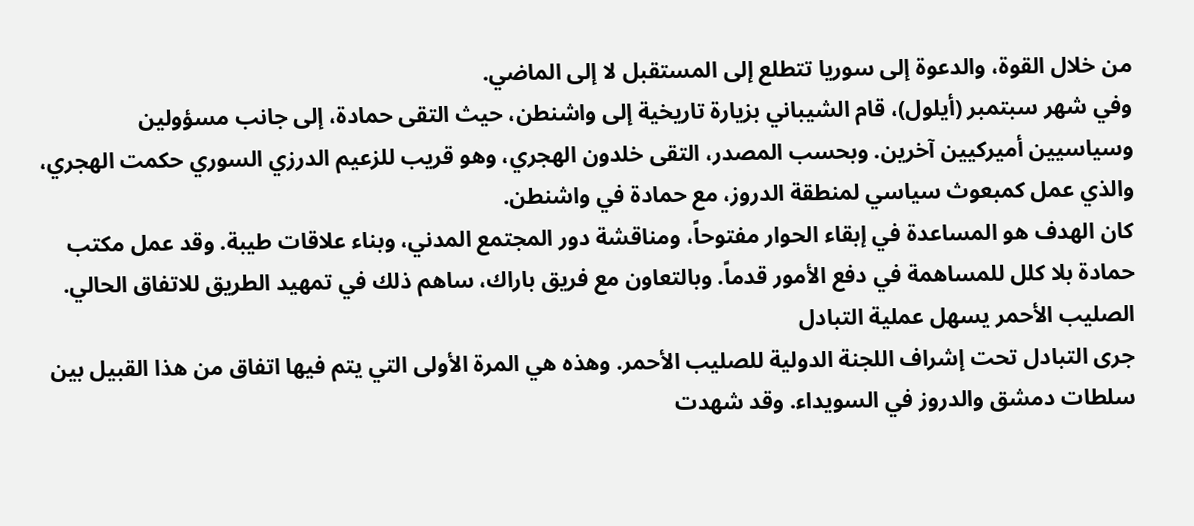من خلال القوة، والدعوة إلى سوريا تتطلع إلى المستقبل لا إلى الماضي.
وفي شهر سبتمبر (أيلول)، قام الشيباني بزيارة تاريخية إلى واشنطن، حيث التقى حمادة، إلى جانب مسؤولين وسياسيين أميركيين آخرين. وبحسب المصدر، التقى خلدون الهجري، وهو قريب للزعيم الدرزي السوري حكمت الهجري، والذي عمل كمبعوث سياسي لمنطقة الدروز، مع حمادة في واشنطن.
كان الهدف هو المساعدة في إبقاء الحوار مفتوحاً، ومناقشة دور المجتمع المدني، وبناء علاقات طيبة. وقد عمل مكتب حمادة بلا كلل للمساهمة في دفع الأمور قدماً. وبالتعاون مع فريق باراك، ساهم ذلك في تمهيد الطريق للاتفاق الحالي.
الصليب الأحمر يسهل عملية التبادل
جرى التبادل تحت إشراف اللجنة الدولية للصليب الأحمر. وهذه هي المرة الأولى التي يتم فيها اتفاق من هذا القبيل بين سلطات دمشق والدروز في السويداء. وقد شهدت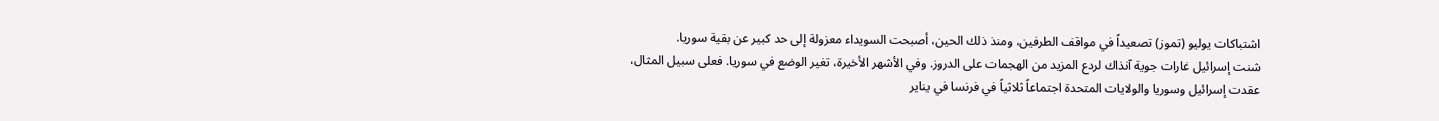اشتباكات يوليو (تموز) تصعيداً في مواقف الطرفين، ومنذ ذلك الحين، أصبحت السويداء معزولة إلى حد كبير عن بقية سوريا.
شنت إسرائيل غارات جوية آنذاك لردع المزيد من الهجمات على الدروز. وفي الأشهر الأخيرة، تغير الوضع في سوريا. فعلى سبيل المثال، عقدت إسرائيل وسوريا والولايات المتحدة اجتماعاً ثلاثياً في فرنسا في يناير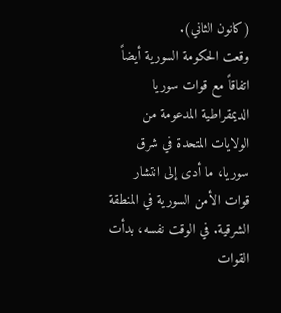(كانون الثاني).
وقعت الحكومة السورية أيضاً اتفاقاً مع قوات سوريا الديمقراطية المدعومة من الولايات المتحدة في شرق سوريا، ما أدى إلى انتشار قوات الأمن السورية في المنطقة الشرقية. في الوقت نفسه، بدأت القوات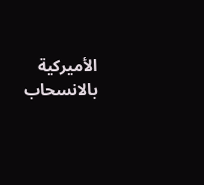الأميركية بالانسحاب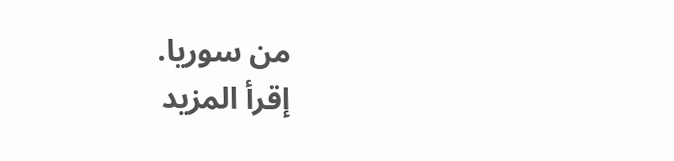من سوريا.
إقرأ المزيد